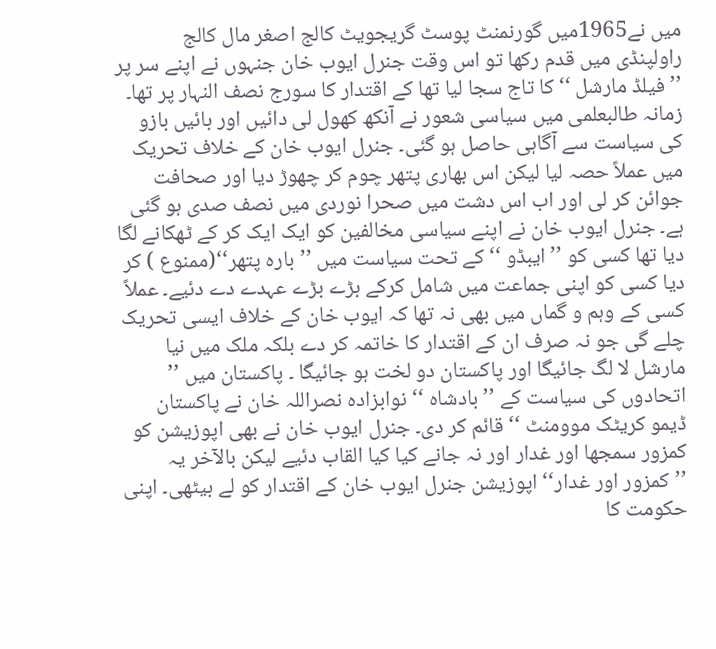میں نے1965میں گورنمنٹ پوسٹ گریجویٹ کالج اصغر مال کالج راولپنڈی میں قدم رکھا تو اس وقت جنرل ایوب خان جنہوں نے اپنے سر پر ’’فیلڈ مارشل ‘‘ کا تاج سجا لیا تھا کے اقتدار کا سورج نصف النہار پر تھا۔ زمانہ طالبعلمی میں سیاسی شعور نے آنکھ کھول لی دائیں اور بائیں بازو کی سیاست سے آگاہی حاصل ہو گئی۔ جنرل ایوب خان کے خلاف تحریک میں عملاً حصہ لیا لیکن اس بھاری پتھر چوم کر چھوڑ دیا اور صحافت جوائن کر لی اور اب اس دشت میں صحرا نوردی میں نصف صدی ہو گئی ہے۔ جنرل ایوب خان نے اپنے سیاسی مخالفین کو ایک ایک کر کے ٹھکانے لگا دیا تھا کسی کو ’’ایبڈو ‘‘ کے تحت سیاست میں ’’بارہ پتھر‘‘(ممنوع ) کر دیا کسی کو اپنی جماعت میں شامل کرکے بڑے بڑے عہدے دے دئیے۔ عملاً کسی کے وہم و گماں میں بھی نہ تھا کہ ایوب خان کے خلاف ایسی تحریک چلے گی جو نہ صرف ان کے اقتدار کا خاتمہ کر دے بلکہ ملک میں نیا مارشل لا لگ جائیگا اور پاکستان دو لخت ہو جائیگا ۔ پاکستان میں ’’ اتحادوں کی سیاست کے ’’ بادشاہ ‘‘ نوابزادہ نصراللہ خان نے پاکستان ڈیمو کریٹک موومنٹ ‘‘ قائم کر دی۔ جنرل ایوب خان نے بھی اپوزیشن کو کمزور سمجھا اور غدار اور نہ جانے کیا کیا القاب دئیے لیکن بالآخر یہ ’’کمزور اور غدار‘‘ اپوزیشن جنرل ایوب خان کے اقتدار کو لے بیٹھی۔ اپنی حکومت کا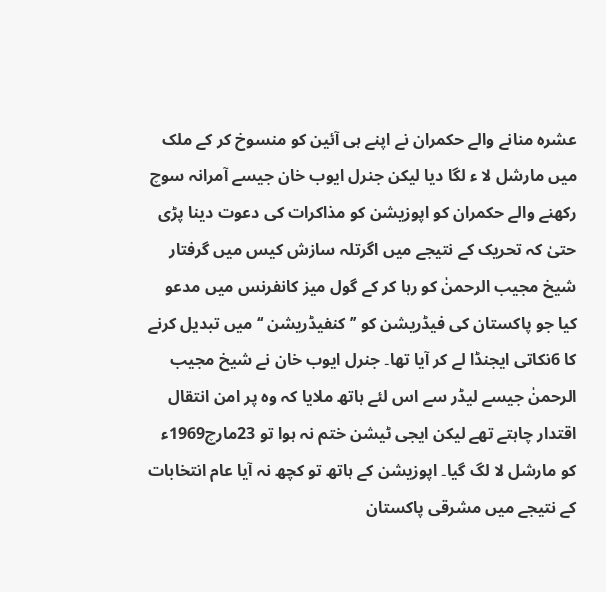عشرہ منانے والے حکمران نے اپنے ہی آئین کو منسوخ کر کے ملک میں مارشل لا ء لگا دیا لیکن جنرل ایوب خان جیسے آمرانہ سوچ رکھنے والے حکمران کو اپوزیشن کو مذاکرات کی دعوت دینا پڑی حتیٰ کہ تحریک کے نتیجے میں اگرتلہ سازش کیس میں گرفتار شیخ مجیب الرحمنٰ کو رہا کر کے گول میز کانفرنس میں مدعو کیا جو پاکستان کی فیڈریشن کو ’’کنفیڈریشن ‘‘ میں تبدیل کرنے کا 6نکاتی ایجنڈا لے کر آیا تھا۔ جنرل ایوب خان نے شیخ مجیب الرحمنٰ جیسے لیڈر سے اس لئے ہاتھ ملایا کہ وہ پر امن انتقال اقتدار چاہتے تھے لیکن ایجی ٹیشن ختم نہ ہوا تو 23مارچ1969ء کو مارشل لا لگ گیا۔ اپوزیشن کے ہاتھ تو کچھ نہ آیا عام انتخابات کے نتیجے میں مشرقی پاکستان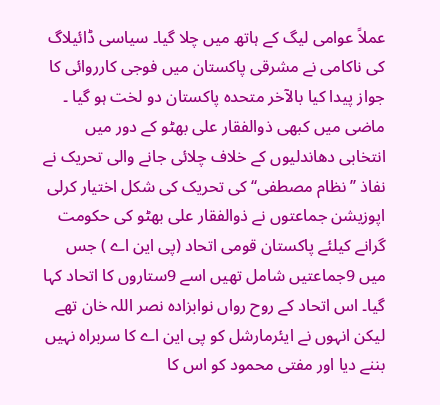عملاً عوامی لیگ کے ہاتھ میں چلا گیا۔ سیاسی ڈائیلاگ کی ناکامی نے مشرقی پاکستان میں فوجی کارروائی کا جواز پیدا کیا بالآخر متحدہ پاکستان دو لخت ہو گیا ۔ ماضی میں کبھی ذوالفقار علی بھٹو کے دور میں انتخابی دھاندلیوں کے خلاف چلائی جانے والی تحریک نے نفاذ ’’نظام مصطفی‘‘ کی تحریک کی شکل اختیار کرلی اپوزیشن جماعتوں نے ذوالفقار علی بھٹو کی حکومت گرانے کیلئے پاکستان قومی اتحاد (پی این اے ) جس میں 9جماعتیں شامل تھیں اسے 9ستاروں کا اتحاد کہا گیا۔ اس اتحاد کے روح رواں نوابزادہ نصر اللہ خان تھے لیکن انہوں نے ایئرمارشل کو پی این اے کا سربراہ نہیں بننے دیا اور مفتی محمود کو اس کا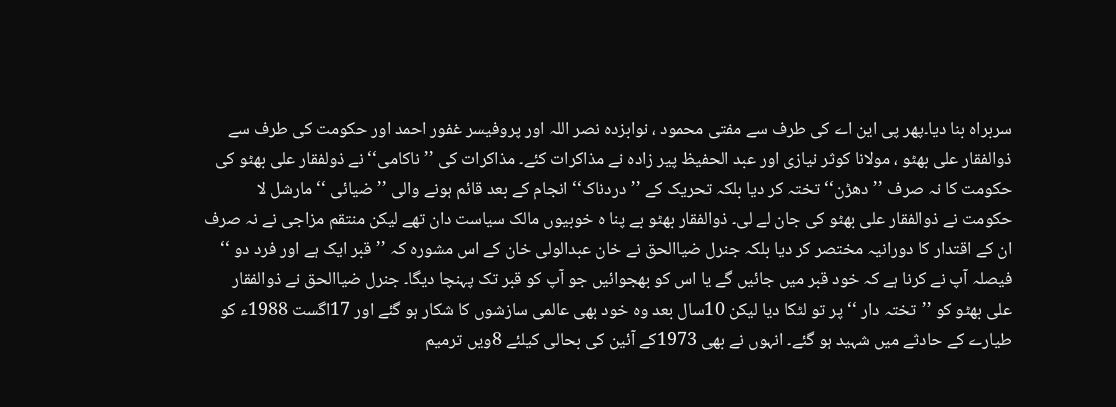سربراہ بنا دیا۔پھر پی این اے کی طرف سے مفتی محمود ، نوابزدہ نصر اللہ اور پروفیسر غفور احمد اور حکومت کی طرف سے ذوالفقار علی بھٹو ، مولانا کوثر نیازی اور عبد الحفیظ پیر زادہ نے مذاکرات کئے۔ مذاکرات کی ’’ناکامی‘‘ نے ذولفقار علی بھٹو کی حکومت کا نہ صرف ’’دھڑن‘‘ تختہ کر دیا بلکہ تحریک کے ’’دردناک‘‘ انجام کے بعد قائم ہونے والی ’’ ضیائی ‘‘ مارشل لا حکومت نے ذوالفقار علی بھٹو کی جان لے لی۔ ذوالفقار بھٹو بے پنا ہ خوبیوں مالک سیاست دان تھے لیکن منتقم مزاجی نے نہ صرف ان کے اقتدار کا دورانیہ مختصر کر دیا بلکہ جنرل ضیاالحق نے خان عبدالولی خان کے اس مشورہ کہ ’’قبر ایک ہے اور فرد دو ‘‘ فیصلہ آپ نے کرنا ہے کہ خود قبر میں جائیں گے یا اس کو بھجوائیں جو آپ کو قبر تک پہنچا دیگا۔ جنرل ضیاالحق نے ذوالفقار علی بھٹو کو ’’تختہ دار ‘‘ پر تو لٹکا دیا لیکن 10سال بعد وہ خود بھی عالمی سازشوں کا شکار ہو گئے اور 17اگست 1988ء کو طیارے کے حادثے میں شہید ہو گئے۔ انہوں نے بھی 1973کے آئین کی بحالی کیلئے 8ویں ترمیم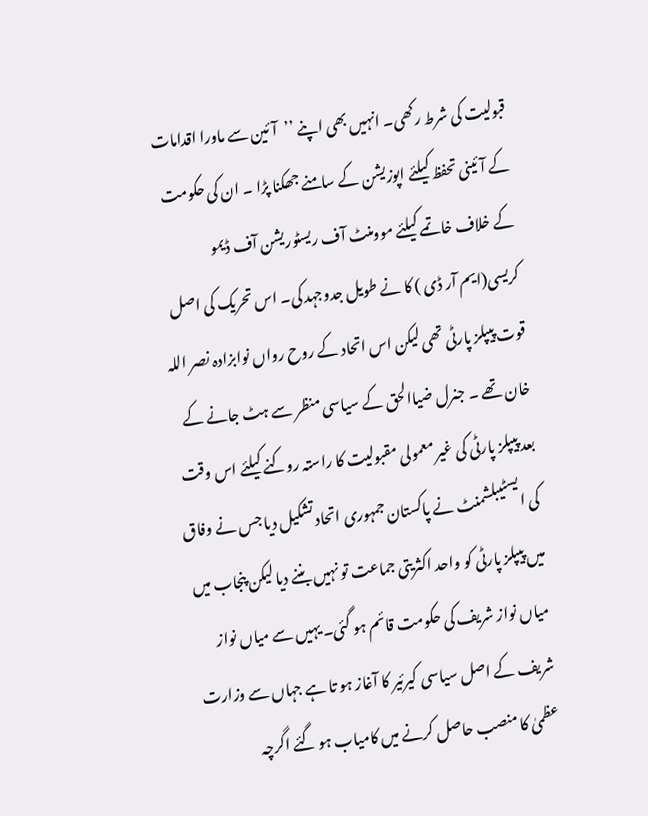قبولیت کی شرط رکھی۔ انہیں بھی اپنے ’’آئین سے ماورا اقدامات کے آئینی تحفظ کیلئے اپوزیشن کے سامنے جھکنا پڑا ۔ ان کی حکومت کے خلاف خاتمے کیلئے موومنٹ آف ریسٹوریشن آف ڈیمو کریسی(ایم آر ڈی ) کا نے طویل جدوجہد کی۔ اس تحریک کی اصل قوت پیپلز پارٹی تھی لیکن اس اتحاد کے روح رواں نوابزادہ نصر اللہ خان تھے ۔ جنرل ضیاالحق کے سیاسی منظر سے ہٹ جانے کے بعد پیپلز پارٹی کی غیر معمولی مقبولیت کا راستہ روکنے کیلئے اس وقت کی ایسٹیبلشمنٹ نے پاکستان جمہوری اتحاد تشکیل دیا جس نے وفاق میں پیپلز پارٹی کو واحد اکثریتی جماعت تو نہیں بننے دیا لیکن پنجاب میں میاں نواز شریف کی حکومت قائم ہو گئی۔ یہیں سے میاں نواز شریف کے اصل سیاسی کیرئیر کا آغاز ہو تا ہے جہاں سے وزارت عظمیٰ کا منصب حاصل کرنے میں کامیاب ہو گئے اگرچہ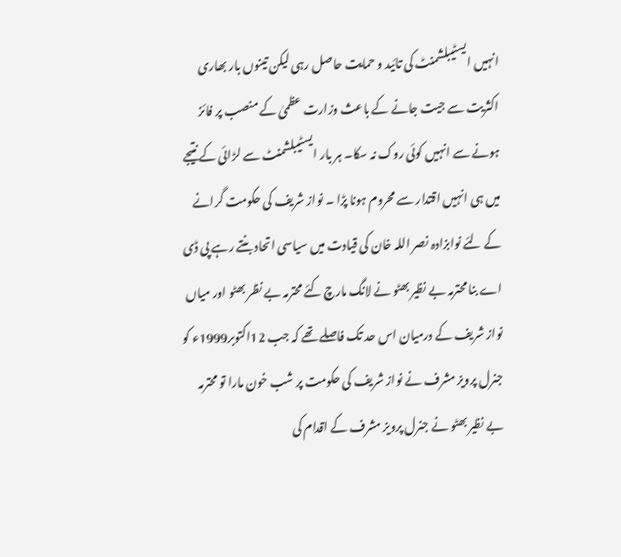انہیں ایسٹیبلشمنٹ کی تائید و حمایت حاصل رہی لیکن تینوں بار بھاری اکثریت سے جیت جانے کے باعث وزارت عظمیٰ کے منصب پر فائز ہونے سے انہیں کوئی روک نہ سکا۔ ہر بار ایسٹیبلشمنٹ سے لڑائی کے نتیجے میں ہی انہیں اقتدار سے محروم ہونا پڑا ۔ نواز شریف کی حکومت گرانے کے لئے نوابزادہ نصر اللہ خان کی قیادت میں سیاسی اتحاد بنتے رہے پی ڈی اے بنا محترمہ بے نظیر بھٹو نے لانگ مارچ کئے محترمہ بے نظر بھٹو اور میاں نواز شریف کے درمیان اس حد تک فاصلے تھے کہ جب 12اکتوبر1999ء کو جنرل پرویز مشرف نے نواز شریف کی حکومت پر شب خون مارا تو محترمہ بے نظیر بھٹو نے جنرل پرویز مشرف کے اقدام کی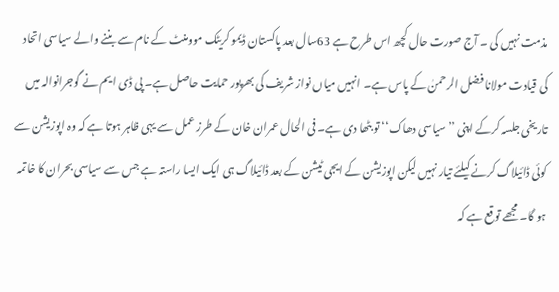مذمت نہیں کی ۔ آج صورت حال کچھ اس طرح ہے 63سال بعد پاکستان ڈیمو کریٹک موومنٹ کے نام سے بننے والے سیاسی اتحاد کی قیادت مولانا فضل الرحمنٰ کے پاس ہے۔ انہیں میاں نواز شریف کی بھرپور حمایت حاصل ہے۔ پی ڈی ایم نے گوجرانوالہ میں تاریخی جلسہ کرکے اپنی ’’سیاسی دھاک‘‘ تو بٹھا دی ہے۔ فی الحال عمران خان کے طرز عمل سے یہی ظاہر ہوتا ہے کہ وہ اپوزیشن سے کوئی ڈائیلاگ کرنے کیلئے تیار نہیں لیکن اپوزیشن کے ایجی ٹیشن کے بعد ڈائیلاگ ہی ایک ایسا راستہ ہے جس سے سیاسی بحران کا خاتمہ ہو گا۔ مجھے توقع ہے کہ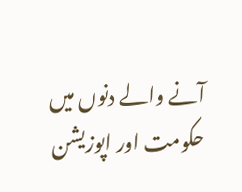آنے والے دنوں میں حکومت اور اپوزیشن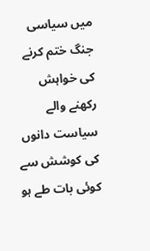میں سیاسی جنگ ختم کرنے کی خواہش رکھنے والے سیاست دانوں کی کوشش سے کوئی بات طے ہو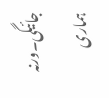جائیگی۔ورنہ ہماری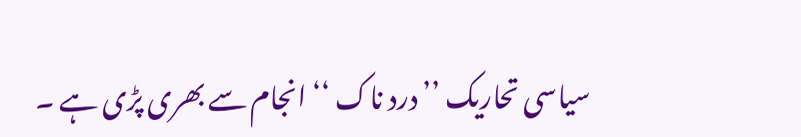سیاسی تحاریک ’’درد ناک ‘‘ انجام سے بھری پڑی ہے ۔